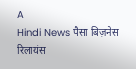A
Hindi News पैसा बिज़नेस रिलायंस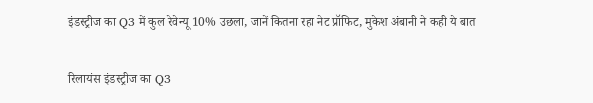इंडस्ट्रीज का Q3 में कुल रेवेन्यू 10% उछला, जानें कितना रहा नेट प्रॉफिट, मुकेश अंबानी ने कही ये बात

रिलायंस इंडस्ट्रीज का Q3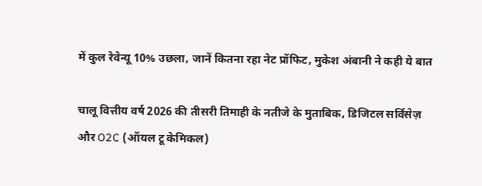में कुल रेवेन्यू 10% उछला, जानें कितना रहा नेट प्रॉफिट, मुकेश अंबानी ने कही ये बात

चालू वित्तीय वर्ष 2026 की तीसरी तिमाही के नतीजे के मुताबिक, डिजिटल सर्विसेज़ और O2C (ऑयल टू केमिकल)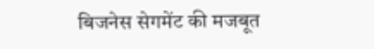बिजनेस सेगमेंट की मजबूत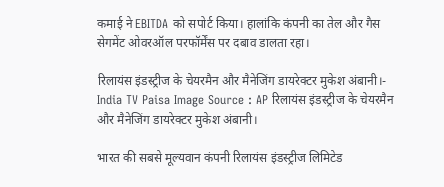कमाई ने EBITDA को सपोर्ट किया। हालांकि कंपनी का तेल और गैस सेगमेंट ओवरऑल परफॉर्मेंस पर दबाव डालता रहा।

रिलायंस इंडस्ट्रीज के चेयरमैन और मैनेजिंग डायरेक्टर मुकेश अंबानी।- India TV Paisa Image Source : AP रिलायंस इंडस्ट्रीज के चेयरमैन और मैनेजिंग डायरेक्टर मुकेश अंबानी।

भारत की सबसे मूल्यवान कंपनी रिलायंस इंडस्ट्रीज लिमिटेड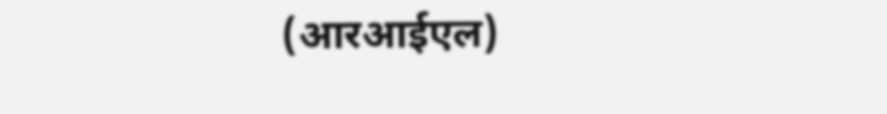(आरआईएल)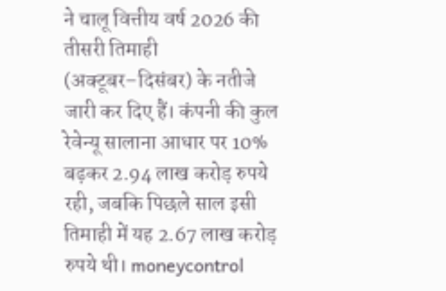ने चालू वित्तीय वर्ष 2026 की तीसरी तिमाही (अक्टूबर–दिसंबर) के नतीजे जारी कर दिए हैं। कंपनी की कुल रेवेन्यू सालाना आधार पर 10% बढ़कर 2.94 लाख करोड़ रुपये रही, जबकि पिछले साल इसी तिमाही में यह 2.67 लाख करोड़ रुपये थी। moneycontrol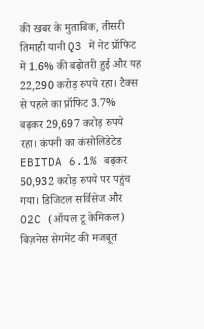की खबर के मुताबिक, तीसरी तिमाही यानी Q3 में नेट प्रॉफिट में 1.6% की बढ़ोतरी हुई और यह 22,290 करोड़ रुपये रहा। टैक्स से पहले का प्रॉफिट 3.7% बढ़कर 29,697 करोड़ रुपये रहा। कंपनी का कंसोलिडेटेड EBITDA 6.1% बढ़कर 50,932 करोड़ रुपये पर पहुंच गया। डिजिटल सर्विसेज और O2C (ऑयल टू केमिकल) बिज़नेस सेगमेंट की मजबूत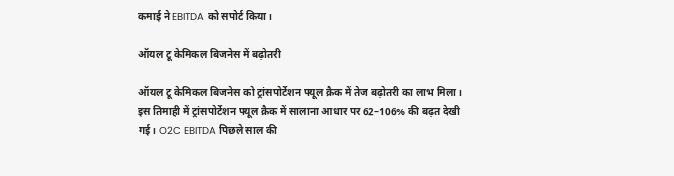कमाई ने EBITDA को सपोर्ट किया।

ऑयल टू केमिकल बिजनेस में बढ़ोतरी

ऑयल टू केमिकल बिजनेस को ट्रांसपोर्टेशन फ्यूल क्रैक में तेज बढ़ोतरी का लाभ मिला। इस तिमाही में ट्रांसपोर्टेशन फ्यूल क्रैक में सालाना आधार पर 62–106% की बढ़त देखी गई। O2C EBITDA पिछले साल की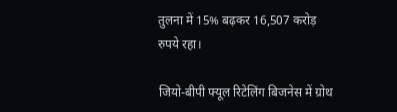तुलना में 15% बढ़कर 16,507 करोड़ रुपये रहा।

जियो-बीपी फ्यूल रिटेलिंग बिजनेस में ग्रोथ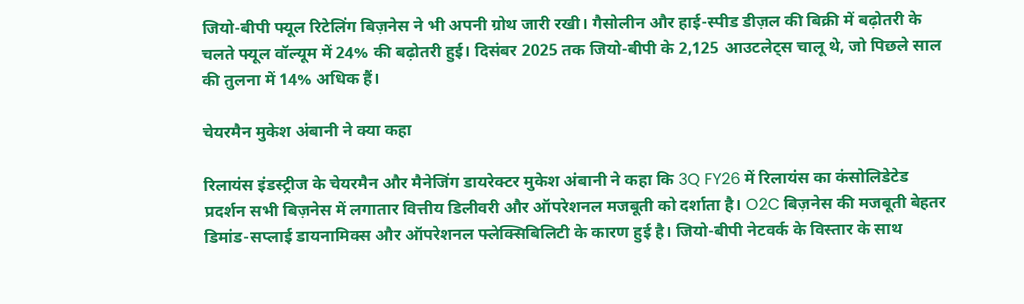जियो-बीपी फ्यूल रिटेलिंग बिज़नेस ने भी अपनी ग्रोथ जारी रखी। गैसोलीन और हाई-स्पीड डीज़ल की बिक्री में बढ़ोतरी के चलते फ्यूल वॉल्यूम में 24% की बढ़ोतरी हुई। दिसंबर 2025 तक जियो-बीपी के 2,125 आउटलेट्स चालू थे, जो पिछले साल की तुलना में 14% अधिक हैं।

चेयरमैन मुकेश अंबानी ने क्या कहा

रिलायंस इंडस्ट्रीज के चेयरमैन और मैनेजिंग डायरेक्टर मुकेश अंबानी ने कहा कि 3Q FY26 में रिलायंस का कंसोलिडेटेड प्रदर्शन सभी बिज़नेस में लगातार वित्तीय डिलीवरी और ऑपरेशनल मजबूती को दर्शाता है। O2C बिज़नेस की मजबूती बेहतर डिमांड-सप्लाई डायनामिक्स और ऑपरेशनल फ्लेक्सिबिलिटी के कारण हुई है। जियो-बीपी नेटवर्क के विस्तार के साथ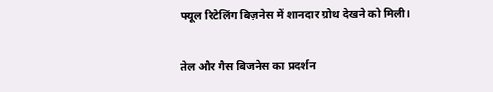फ्यूल रिटेलिंग बिज़नेस में शानदार ग्रोथ देखने को मिली।

तेल और गैस बिजनेस का प्रदर्शन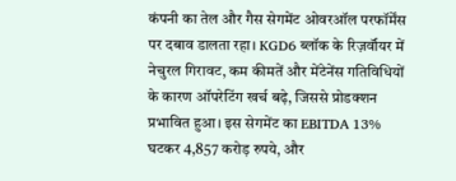कंपनी का तेल और गैस सेगमेंट ओवरऑल परफॉर्मेंस पर दबाव डालता रहा। KGD6 ब्लॉक के रिज़र्वॉयर में नेचुरल गिरावट, कम कीमतें और मेंटेनेंस गतिविधियों के कारण ऑपरेटिंग खर्च बढ़े, जिससे प्रोडक्शन प्रभावित हुआ। इस सेगमेंट का EBITDA 13% घटकर 4,857 करोड़ रुपये, और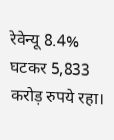रेवेन्यू 8.4% घटकर 5,833 करोड़ रुपये रहा।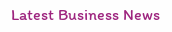Latest Business News